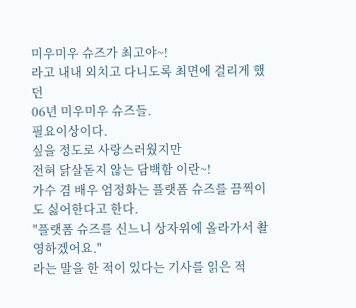미우미우 슈즈가 최고야~!
라고 내내 외치고 다니도록 최면에 걸리게 했던
06년 미우미우 슈즈들.
필요이상이다.
싶을 정도로 사랑스러웠지만
전혀 닭살돋지 않는 담백함 이란~!
가수 겸 배우 엄정화는 플랫폼 슈즈를 끔찍이도 싫어한다고 한다.
"플랫폼 슈즈를 신느니 상자위에 올라가서 촬영하겠어요."
라는 말을 한 적이 있다는 기사를 읽은 적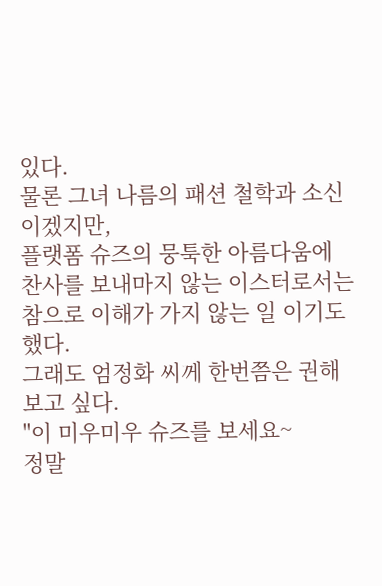있다.
물론 그녀 나름의 패션 철학과 소신이겠지만,
플랫폼 슈즈의 뭉툭한 아름다움에 찬사를 보내마지 않는 이스터로서는
참으로 이해가 가지 않는 일 이기도 했다.
그래도 엄정화 씨께 한번쯤은 권해보고 싶다.
"이 미우미우 슈즈를 보세요~
정말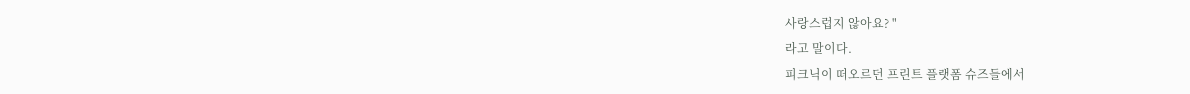사랑스럽지 않아요? "
라고 말이다.
피크닉이 떠오르던 프린트 플랫폼 슈즈들에서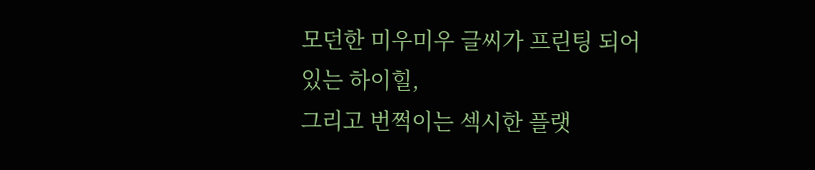모던한 미우미우 글씨가 프린팅 되어있는 하이힐,
그리고 번쩍이는 섹시한 플랫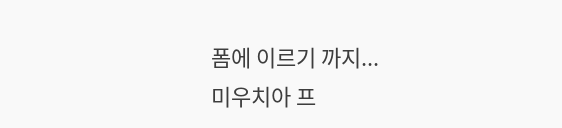폼에 이르기 까지...
미우치아 프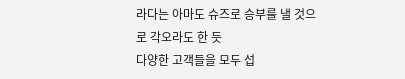라다는 아마도 슈즈로 승부를 낼 것으로 각오라도 한 듯
다양한 고객들을 모두 섭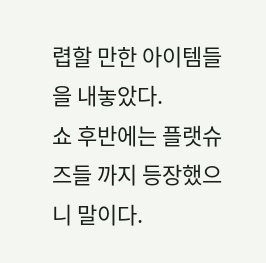렵할 만한 아이템들을 내놓았다.
쇼 후반에는 플랫슈즈들 까지 등장했으니 말이다.